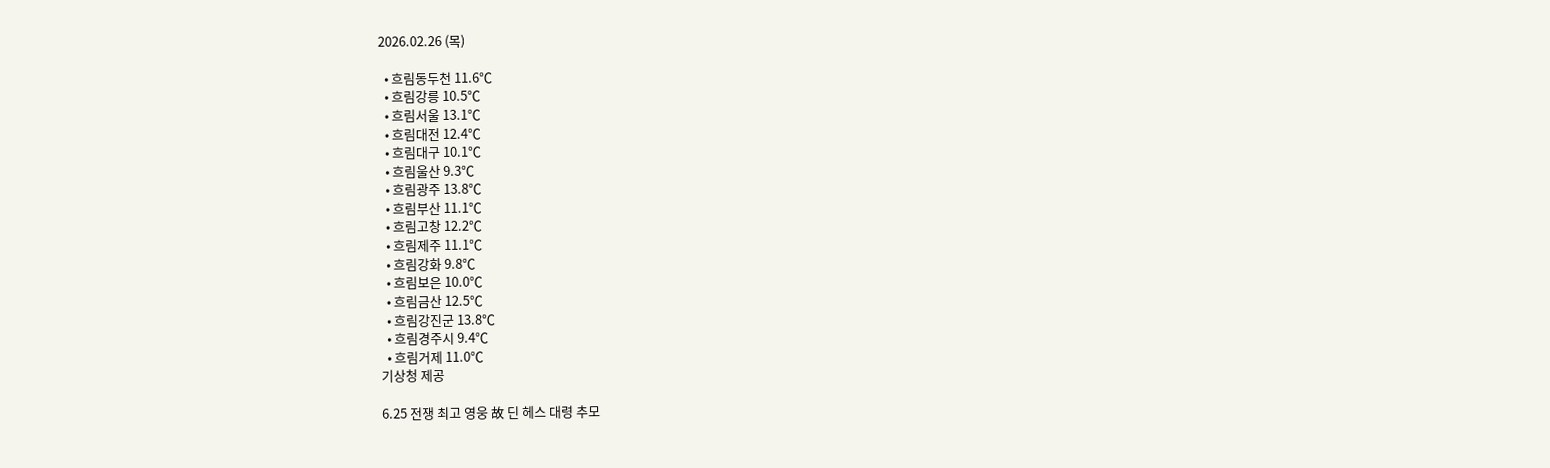2026.02.26 (목)

  • 흐림동두천 11.6℃
  • 흐림강릉 10.5℃
  • 흐림서울 13.1℃
  • 흐림대전 12.4℃
  • 흐림대구 10.1℃
  • 흐림울산 9.3℃
  • 흐림광주 13.8℃
  • 흐림부산 11.1℃
  • 흐림고창 12.2℃
  • 흐림제주 11.1℃
  • 흐림강화 9.8℃
  • 흐림보은 10.0℃
  • 흐림금산 12.5℃
  • 흐림강진군 13.8℃
  • 흐림경주시 9.4℃
  • 흐림거제 11.0℃
기상청 제공

6.25 전쟁 최고 영웅 故 딘 헤스 대령 추모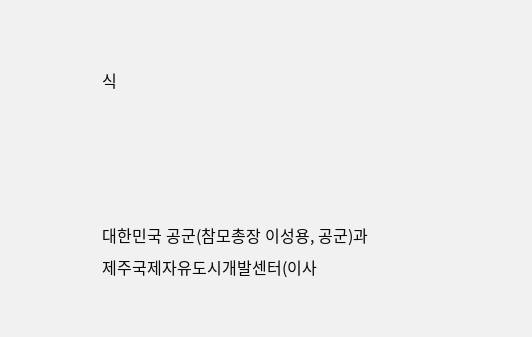식




대한민국 공군(참모총장 이성용, 공군)과 제주국제자유도시개발센터(이사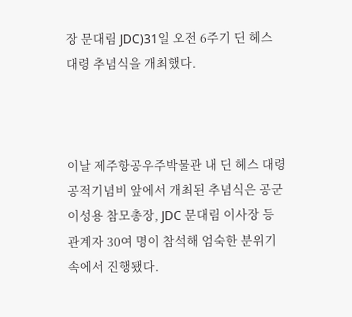장 문대림 JDC)31일 오전 6주기 딘 헤스 대령 추념식을 개최했다.



이날 제주항공우주박물관 내 딘 헤스 대령 공적기념비 앞에서 개최된 추념식은 공군 이성용 참모총장, JDC 문대림 이사장 등 관계자 30여 명이 참석해 엄숙한 분위기 속에서 진행됐다.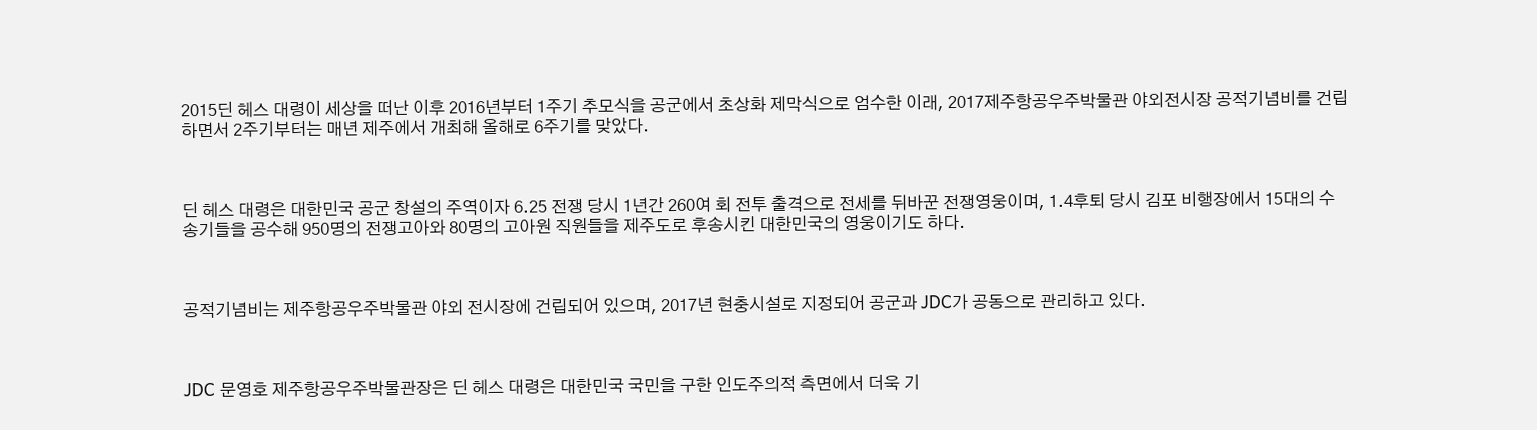2015딘 헤스 대령이 세상을 떠난 이후 2016년부터 1주기 추모식을 공군에서 초상화 제막식으로 엄수한 이래, 2017제주항공우주박물관 야외전시장 공적기념비를 건립하면서 2주기부터는 매년 제주에서 개최해 올해로 6주기를 맞았다.



딘 헤스 대령은 대한민국 공군 창설의 주역이자 6.25 전쟁 당시 1년간 260여 회 전투 출격으로 전세를 뒤바꾼 전쟁영웅이며, 1.4후퇴 당시 김포 비행장에서 15대의 수송기들을 공수해 950명의 전쟁고아와 80명의 고아원 직원들을 제주도로 후송시킨 대한민국의 영웅이기도 하다.



공적기념비는 제주항공우주박물관 야외 전시장에 건립되어 있으며, 2017년 현충시설로 지정되어 공군과 JDC가 공동으로 관리하고 있다.



JDC 문영호 제주항공우주박물관장은 딘 헤스 대령은 대한민국 국민을 구한 인도주의적 측면에서 더욱 기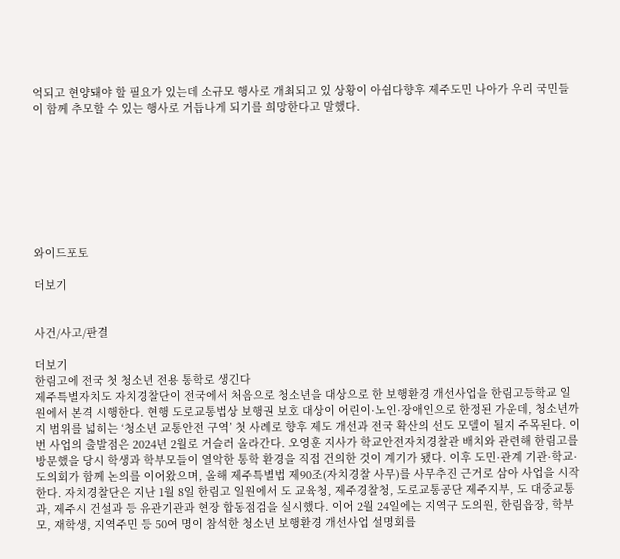억되고 현양돼야 할 필요가 있는데 소규모 행사로 개최되고 있 상황이 아쉽다향후 제주도민 나아가 우리 국민들이 함께 추모할 수 있는 행사로 거듭나게 되기를 희망한다고 말했다.








와이드포토

더보기


사건/사고/판결

더보기
한림고에 전국 첫 청소년 전용 통학로 생긴다
제주특별자치도 자치경찰단이 전국에서 처음으로 청소년을 대상으로 한 보행환경 개선사업을 한림고등학교 일원에서 본격 시행한다. 현행 도로교통법상 보행권 보호 대상이 어린이·노인·장애인으로 한정된 가운데, 청소년까지 범위를 넓히는 ‘청소년 교통안전 구역’ 첫 사례로 향후 제도 개선과 전국 확산의 선도 모델이 될지 주목된다. 이번 사업의 출발점은 2024년 2월로 거슬러 올라간다. 오영훈 지사가 학교안전자치경찰관 배치와 관련해 한림고를 방문했을 당시 학생과 학부모들이 열악한 통학 환경을 직접 건의한 것이 계기가 됐다. 이후 도민·관계 기관·학교·도의회가 함께 논의를 이어왔으며, 올해 제주특별법 제90조(자치경찰 사무)를 사무추진 근거로 삼아 사업을 시작한다. 자치경찰단은 지난 1월 8일 한림고 일원에서 도 교육청, 제주경찰청, 도로교통공단 제주지부, 도 대중교통과, 제주시 건설과 등 유관기관과 현장 합동점검을 실시했다. 이어 2월 24일에는 지역구 도의원, 한림읍장, 학부모, 재학생, 지역주민 등 50여 명이 참석한 청소년 보행환경 개선사업 설명회를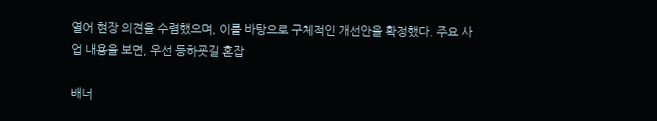열어 현장 의견을 수렴했으며, 이를 바탕으로 구체적인 개선안을 확정했다. 주요 사업 내용을 보면, 우선 등하굣길 혼잡

배너